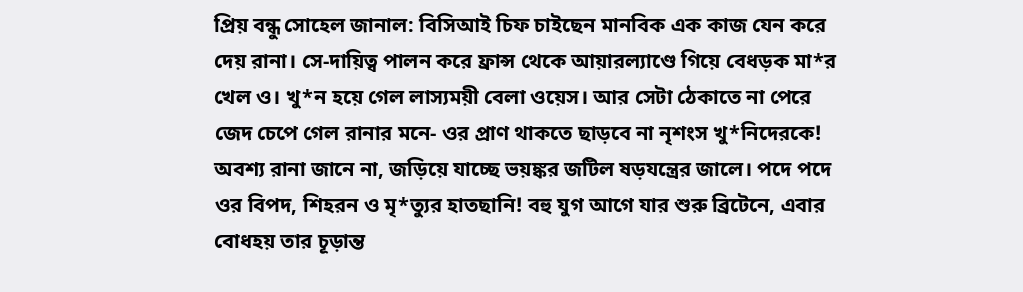প্রিয় বন্ধু সোহেল জানাল: বিসিআই চিফ চাইছেন মানবিক এক কাজ যেন করে দেয় রানা। সে-দায়িত্ব পালন করে ফ্রান্স থেকে আয়ারল্যাণ্ডে গিয়ে বেধড়ক মা*র খেল ও। খু*ন হয়ে গেল লাস্যময়ী বেলা ওয়েস। আর সেটা ঠেকাতে না পেরে জেদ চেপে গেল রানার মনে- ওর প্রাণ থাকতে ছাড়বে না নৃশংস খু*নিদেরকে! অবশ্য রানা জানে না, জড়িয়ে যাচ্ছে ভয়ঙ্কর জটিল ষড়যন্ত্রের জালে। পদে পদে ওর বিপদ, শিহরন ও মৃ*ত্যুর হাতছানি! বহু যুগ আগে যার শুরু ব্রিটেনে, এবার বোধহয় তার চূড়ান্ত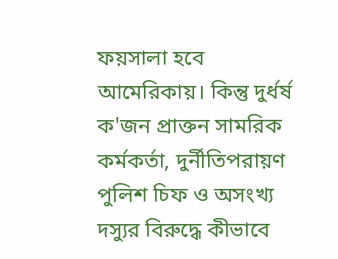ফয়সালা হবে আমেরিকায়। কিন্তু দুর্ধর্ষ ক'জন প্রাক্তন সামরিক কর্মকর্তা, দুর্নীতিপরায়ণ পুলিশ চিফ ও অসংখ্য দস্যুর বিরুদ্ধে কীভাবে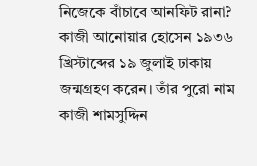নিজেকে বাঁচাবে আনফিট রানা?
কাজী আনোয়ার হোসেন ১৯৩৬ খ্রিস্টাব্দের ১৯ জুলাই ঢাকায় জন্মগ্রহণ করেন। তাঁর পুরো নাম কাজী শামসুদ্দিন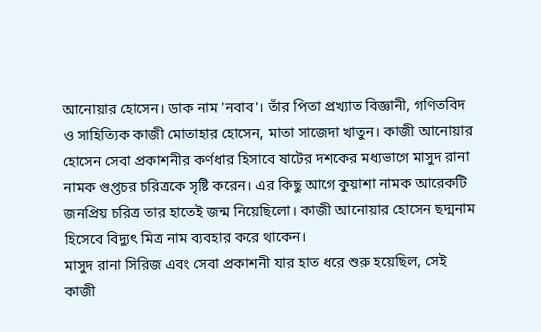আনোয়ার হোসেন। ডাক নাম 'নবাব'। তাঁর পিতা প্রখ্যাত বিজ্ঞানী, গণিতবিদ ও সাহিত্যিক কাজী মোতাহার হোসেন, মাতা সাজেদা খাতুন। কাজী আনোয়ার হোসেন সেবা প্রকাশনীর কর্ণধার হিসাবে ষাটের দশকের মধ্যভাগে মাসুদ রানা নামক গুপ্তচর চরিত্রকে সৃষ্টি করেন। এর কিছু আগে কুয়াশা নামক আরেকটি জনপ্রিয় চরিত্র তার হাতেই জন্ম নিয়েছিলো। কাজী আনোয়ার হোসেন ছদ্মনাম হিসেবে বিদ্যুৎ মিত্র নাম ব্যবহার করে থাকেন।
মাসুদ রানা সিরিজ এবং সেবা প্রকাশনী যার হাত ধরে শুরু হয়েছিল, সেই কাজী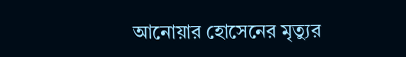আনোয়ার হোসেনের মৃত্যুর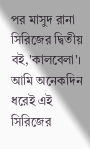পর মাসুদ রানা সিরিজের দ্বিতীয় বই,'কালবেলা'। আমি অনেকদিন ধরেই এই সিরিজের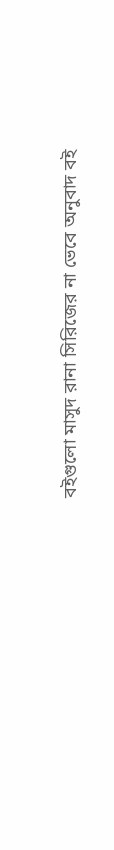বইগুলো মাসুদ রানা সিরিজের না ভেবে অনুবাদ বই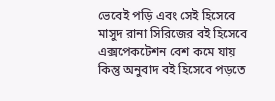ভেবেই পড়ি এবং সেই হিসেবে মাসুদ রানা সিরিজের বই হিসেবে এক্সপেকটেশন বেশ কমে যায় কিন্তু অনুবাদ বই হিসেবে পড়তে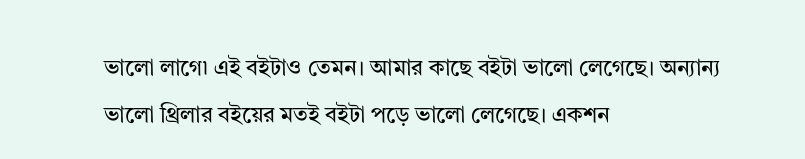ভালো লাগে৷ এই বইটাও তেমন। আমার কাছে বইটা ভালো লেগেছে। অন্যান্য ভালো থ্রিলার বইয়ের মতই বইটা পড়ে ভালো লেগেছে। একশন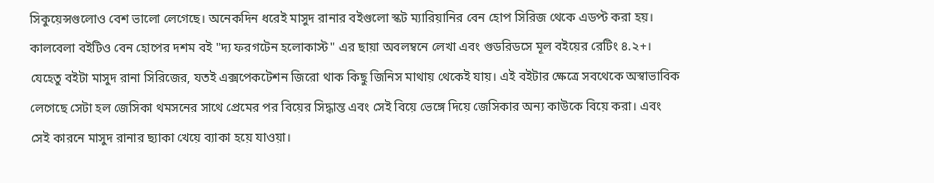সিকুয়েন্সগুলোও বেশ ভালো লেগেছে। অনেকদিন ধরেই মাসুদ রানার বইগুলো স্কট ম্যারিয়ানির বেন হোপ সিরিজ থেকে এডপ্ট করা হয়। কালবেলা বইটিও বেন হোপের দশম বই "দ্য ফরগটেন হলোকাস্ট" এর ছায়া অবলম্বনে লেখা এবং গুডরিডসে মূল বইয়ের রেটিং ৪.২+।
যেহেতু বইটা মাসুদ রানা সিরিজের, যতই এক্সপেকটেশন জিরো থাক কিছু জিনিস মাথায় থেকেই যায়। এই বইটার ক্ষেত্রে সবথেকে অস্বাভাবিক লেগেছে সেটা হল জেসিকা থমসনের সাথে প্রেমের পর বিয়ের সিদ্ধান্ত এবং সেই বিয়ে ভেঙ্গে দিয়ে জেসিকার অন্য কাউকে বিয়ে করা। এবং সেই কারনে মাসুদ রানার ছ্যাকা খেয়ে ব্যাকা হয়ে যাওয়া।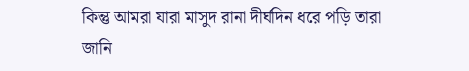কিন্তু আমরা যারা মাসুদ রানা দীর্ঘদিন ধরে পড়ি তারা জানি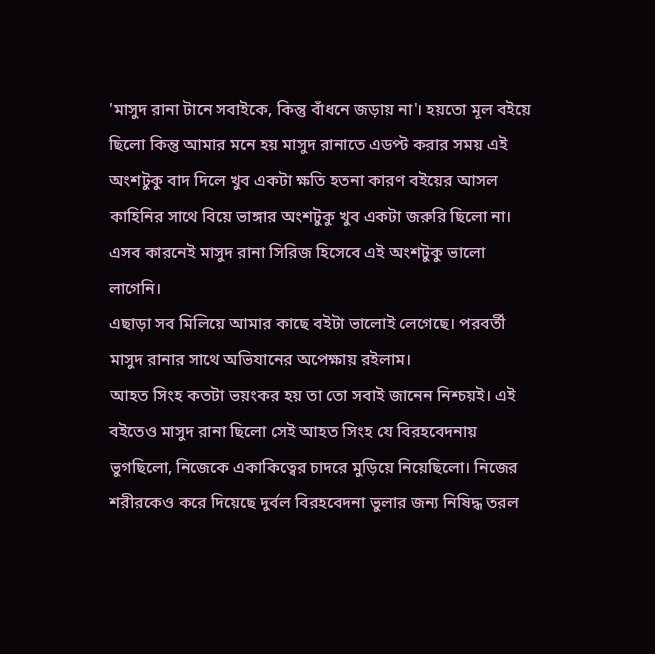'মাসুদ রানা টানে সবাইকে, কিন্তু বাঁধনে জড়ায় না'। হয়তো মূল বইয়ে ছিলো কিন্তু আমার মনে হয় মাসুদ রানাতে এডপ্ট করার সময় এই অংশটুকু বাদ দিলে খুব একটা ক্ষতি হতনা কারণ বইয়ের আসল কাহিনির সাথে বিয়ে ভাঙ্গার অংশটুকু খুব একটা জরুরি ছিলো না। এসব কারনেই মাসুদ রানা সিরিজ হিসেবে এই অংশটুকু ভালো লাগেনি।
এছাড়া সব মিলিয়ে আমার কাছে বইটা ভালোই লেগেছে। পরবর্তী মাসুদ রানার সাথে অভিযানের অপেক্ষায় রইলাম।
আহত সিংহ কতটা ভয়ংকর হয় তা তো সবাই জানেন নিশ্চয়ই। এই বইতেও মাসুদ রানা ছিলো সেই আহত সিংহ যে বিরহবেদনায় ভুগছিলো, নিজেকে একাকিত্বের চাদরে মুড়িয়ে নিয়েছিলো। নিজের শরীরকেও করে দিয়েছে দুর্বল বিরহবেদনা ভুলার জন্য নিষিদ্ধ তরল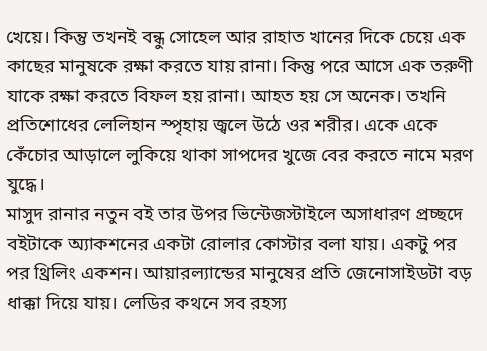খেয়ে। কিন্তু তখনই বন্ধু সোহেল আর রাহাত খানের দিকে চেয়ে এক কাছের মানুষকে রক্ষা করতে যায় রানা। কিন্তু পরে আসে এক তরুণী যাকে রক্ষা করতে বিফল হয় রানা। আহত হয় সে অনেক। তখনি প্রতিশোধের লেলিহান স্পৃহায় জ্বলে উঠে ওর শরীর। একে একে কেঁচোর আড়ালে লুকিয়ে থাকা সাপদের খুজে বের করতে নামে মরণ যুদ্ধে।
মাসুদ রানার নতুন বই তার উপর ভিন্টেজস্টাইলে অসাধারণ প্রচ্ছদে বইটাকে অ্যাকশনের একটা রোলার কোস্টার বলা যায়। একটু পর পর থ্রিলিং একশন। আয়ারল্যান্ডের মানুষের প্রতি জেনোসাইডটা বড় ধাক্কা দিয়ে যায়। লেডির কথনে সব রহস্য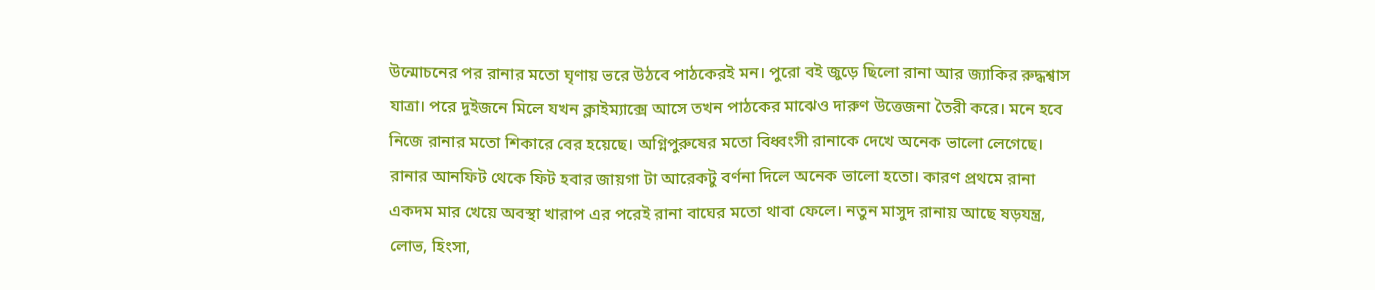উন্মোচনের পর রানার মতো ঘৃণায় ভরে উঠবে পাঠকেরই মন। পুরো বই জুড়ে ছিলো রানা আর জ্যাকির রুদ্ধশ্বাস যাত্রা। পরে দুইজনে মিলে যখন ক্লাইম্যাক্সে আসে তখন পাঠকের মাঝেও দারুণ উত্তেজনা তৈরী করে। মনে হবে নিজে রানার মতো শিকারে বের হয়েছে। অগ্নিপুরুষের মতো বিধ্বংসী রানাকে দেখে অনেক ভালো লেগেছে। রানার আনফিট থেকে ফিট হবার জায়গা টা আরেকটু বর্ণনা দিলে অনেক ভালো হতো। কারণ প্রথমে রানা একদম মার খেয়ে অবস্থা খারাপ এর পরেই রানা বাঘের মতো থাবা ফেলে। নতুন মাসুদ রানায় আছে ষড়যন্ত্র, লোভ, হিংসা,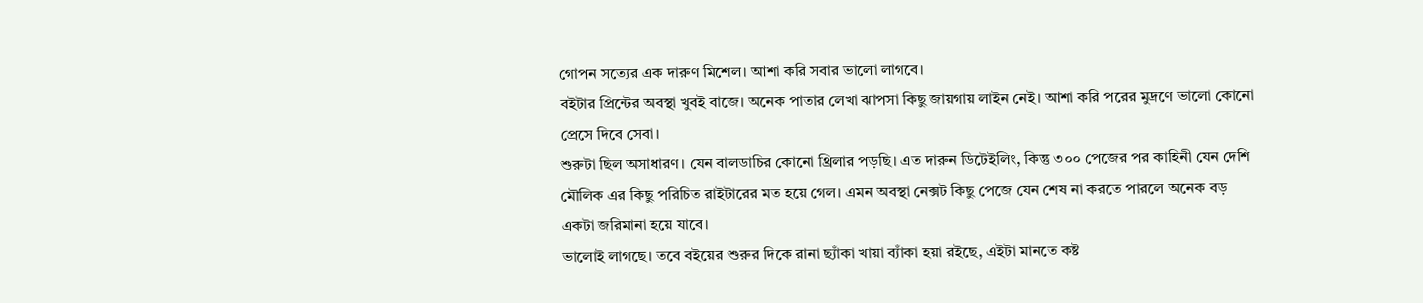গোপন সত্যের এক দারুণ মিশেল। আশা করি সবার ভালো লাগবে।
বইটার প্রিন্টের অবস্থা খুবই বাজে। অনেক পাতার লেখা ঝাপসা কিছু জায়গায় লাইন নেই। আশা করি পরের মুদ্রণে ভালো কোনো প্রেসে দিবে সেবা।
শুরুটা ছিল অসাধারণ। যেন বালডাচির কোনো থ্রিলার পড়ছি। এত দারুন ডিটেইলিং, কিন্তু ৩০০ পেজের পর কাহিনী যেন দেশি মৌলিক এর কিছু পরিচিত রাইটারের মত হয়ে গেল। এমন অবস্থা নেক্সট কিছু পেজে যেন শেষ না করতে পারলে অনেক বড় একটা জরিমানা হয়ে যাবে।
ভালোই লাগছে। তবে বইয়ের শুরুর দিকে রানা ছ্যাঁকা খায়া ব্যাঁকা হয়া রইছে, এইটা মানতে কষ্ট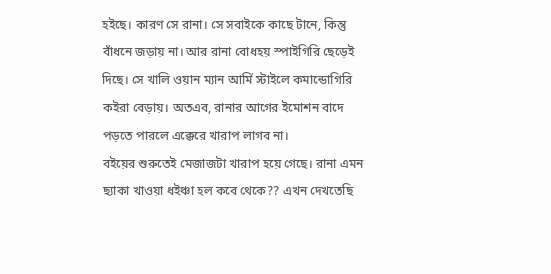হইছে। কারণ সে রানা। সে সবাইকে কাছে টানে, কিন্তু বাঁধনে জড়ায় না। আর রানা বোধহয় স্পাইগিরি ছেড়েই দিছে। সে খালি ওয়ান ম্যান আর্মি স্টাইলে কমান্ডোগিরি কইরা বেড়ায়। অতএব, রানার আগের ইমোশন বাদে পড়তে পারলে এক্কেরে খারাপ লাগব না।
বইয়ের শুরুতেই মেজাজটা খারাপ হয়ে গেছে। রানা এমন ছ্যাকা খাওয়া ধইঞ্চা হল কবে থেকে?? এখন দেখতেছি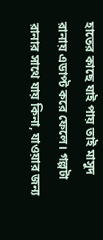হাতের কাছে যাই পায় তাই মাসুদ রানায় এডাপ্ট করে ফেলে। গল্পটা রানার সাথে যায় কিনা, যাওয়ার জন্য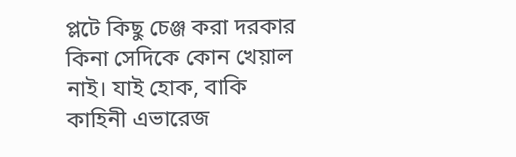প্লটে কিছু চেঞ্জ করা দরকার কিনা সেদিকে কোন খেয়াল নাই। যাই হোক, বাকি কাহিনী এভারেজ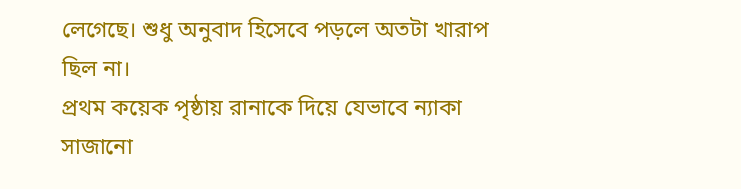লেগেছে। শুধু অনুবাদ হিসেবে পড়লে অতটা খারাপ ছিল না।
প্রথম কয়েক পৃষ্ঠায় রানাকে দিয়ে যেভাবে ন্যাকা সাজানো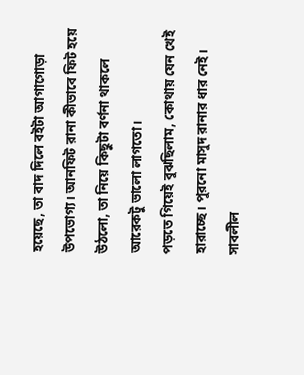হয়েছে, তা বাদ দিলে বইটা আগাগোড়া উপভোগ্য। আনফিট রানা কীভাবে ফিট হয়ে উঠলো, তা নিয়ে কিছুটা বর্ণনা থাকলে আরেকটু ভালো লাগতো।
পড়তে গিয়েই বুঝছিলাম, কোথায় যেন খেই হারাচ্ছে। পুরনো মাসুদ রানার ধার নেই। সাবলীল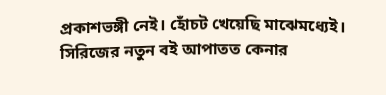প্রকাশভঙ্গী নেই। হোঁচট খেয়েছি মাঝেমধ্যেই। সিরিজের নতুন বই আপাতত কেনার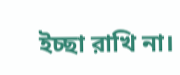ইচ্ছা রাখি না।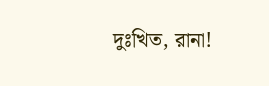দুঃখিত, রানা!